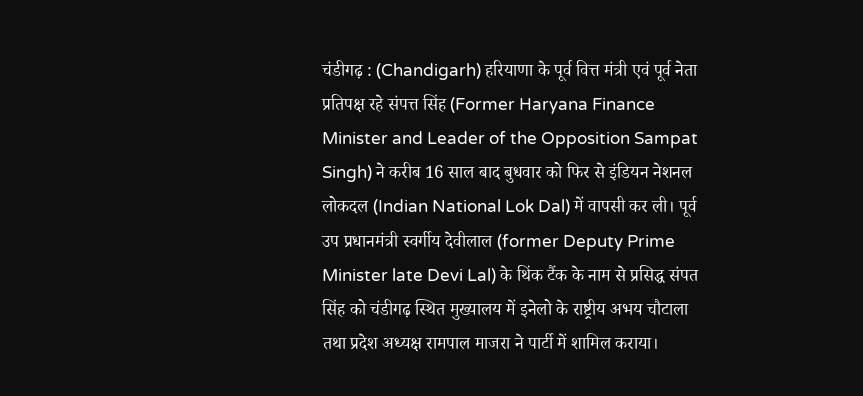चंडीगढ़ : (Chandigarh) हरियाणा के पूर्व वित्त मंत्री एवं पूर्व नेता प्रतिपक्ष रहे संपत्त सिंह (Former Haryana Finance Minister and Leader of the Opposition Sampat Singh) ने करीब 16 साल बाद बुधवार को फिर से इंडियन नेशनल लोकदल (Indian National Lok Dal) में वापसी कर ली। पूर्व उप प्रधानमंत्री स्वर्गीय देवीलाल (former Deputy Prime Minister late Devi Lal) के थिंक टैंक के नाम से प्रसिद्ध संपत सिंह को चंडीगढ़ स्थित मुख्यालय में इनेलो के राष्ट्रीय अभय चौटाला तथा प्रदेश अध्यक्ष रामपाल माजरा ने पार्टी में शामिल कराया।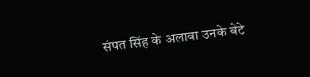संपत सिंह के अलावा उनके बेटे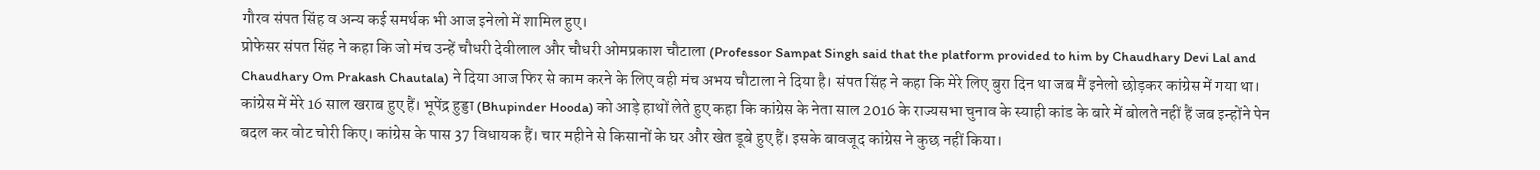गौरव संपत सिंह व अन्य कई समर्थक भी आज इनेलो में शामिल हुए।
प्रोफेसर संपत सिंह ने कहा कि जो मंच उन्हें चौधरी देवीलाल और चौधरी ओमप्रकाश चौटाला (Professor Sampat Singh said that the platform provided to him by Chaudhary Devi Lal and Chaudhary Om Prakash Chautala) ने दिया आज फिर से काम करने के लिए वही मंच अभय चौटाला ने दिया है। संपत सिंह ने कहा कि मेरे लिए बुरा दिन था जब मैं इनेलो छोड़कर कांग्रेस में गया था। कांग्रेस में मेरे 16 साल खराब हुए हैं। भूपेंद्र हुड्डा (Bhupinder Hooda) को आड़े हाथों लेते हुए कहा कि कांग्रेस के नेता साल 2016 के राज्यसभा चुनाव के स्याही कांड के बारे में बोलते नहीं हैं जब इन्होंने पेन बदल कर वोट चोरी किए। कांग्रेस के पास 37 विधायक हैं। चार महीने से किसानों के घर और खेत डूबे हुए हैं। इसके बावजूद कांग्रेस ने कुछ नहीं किया।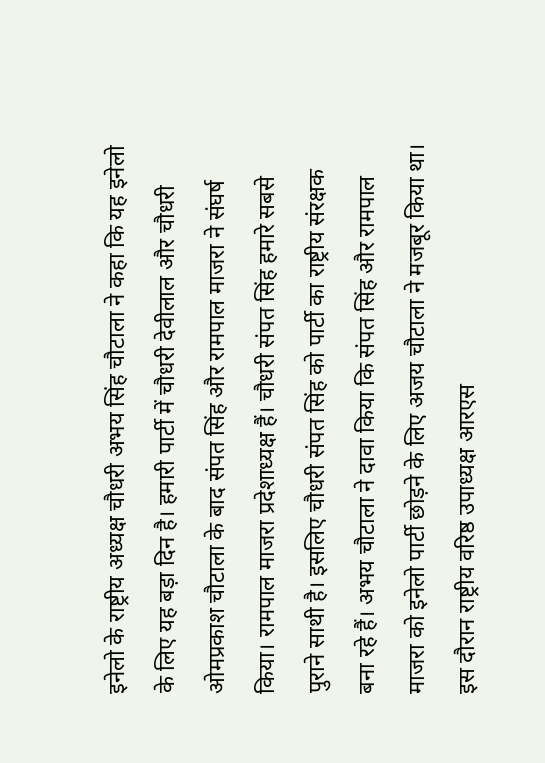इनेलो के राष्ट्रीय अध्यक्ष चौधरी अभय सिंह चौटाला ने कहा कि यह इनेलो के लिए यह बड़ा दिन है। हमारी पार्टी में चौधरी देवीलाल और चौधरी ओमप्रकाश चौटाला के बाद संपत सिंह और रामपाल माजरा ने संघर्ष किया। रामपाल माजरा प्रदेशाध्यक्ष हैं। चौधरी संपत सिंह हमारे सबसे पुराने साथी है। इसलिए चौधरी संपत सिंह को पार्टी का राष्ट्रीय संरक्षक बना रहे हैं। अभय चौटाला ने दावा किया कि संपत सिंह और रामपाल माजरा को इनेलो पार्टी छोड़ने के लिए अजय चौटाला ने मजबूर किया था। इस दौरान राष्ट्रीय वरिष्ठ उपाध्यक्ष आरएस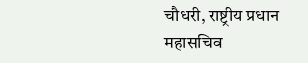चौधरी, राष्ट्रीय प्रधान महासचिव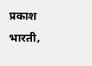प्रकाश भारती,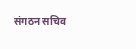संगठन सचिव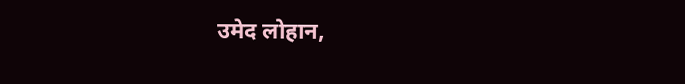उमेद लोहान,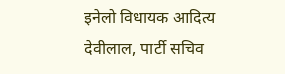इनेलो विधायक आदित्य देवीलाल, पार्टी सचिव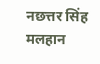नछत्तर सिंह मलहान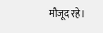मौजूद रहे।